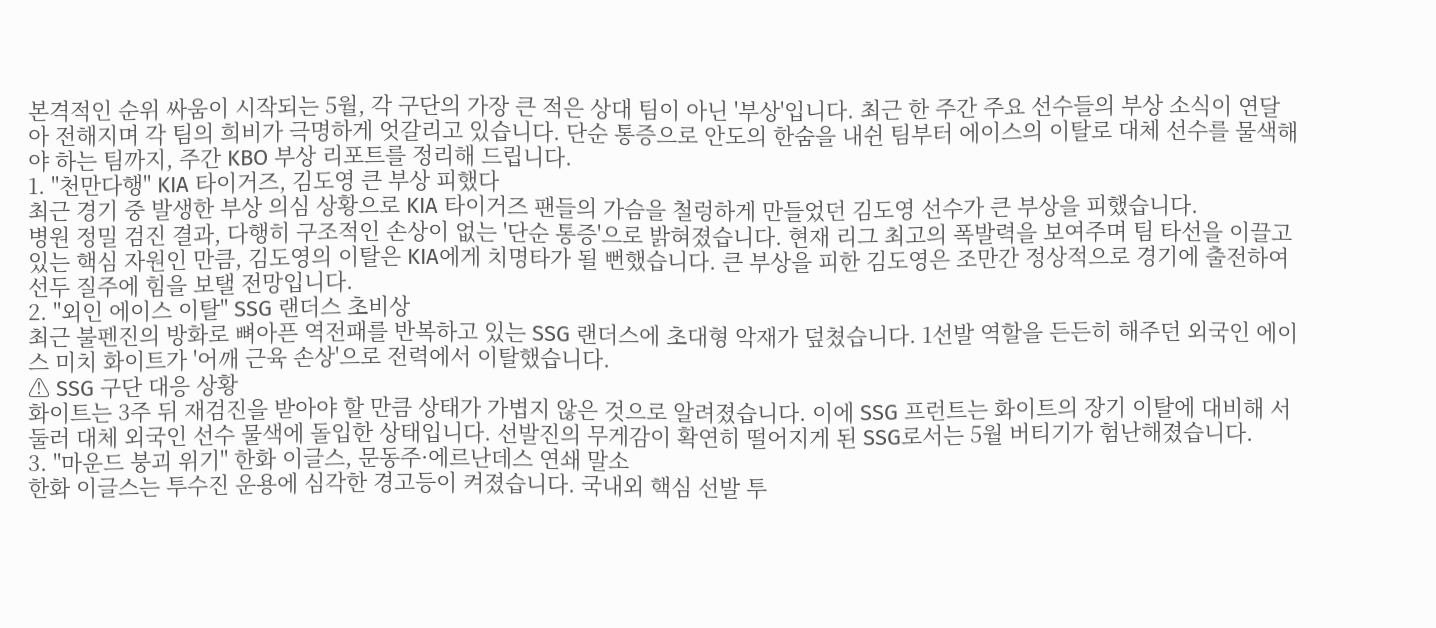본격적인 순위 싸움이 시작되는 5월, 각 구단의 가장 큰 적은 상대 팀이 아닌 '부상'입니다. 최근 한 주간 주요 선수들의 부상 소식이 연달아 전해지며 각 팀의 희비가 극명하게 엇갈리고 있습니다. 단순 통증으로 안도의 한숨을 내쉰 팀부터 에이스의 이탈로 대체 선수를 물색해야 하는 팀까지, 주간 KBO 부상 리포트를 정리해 드립니다.
1. "천만다행" KIA 타이거즈, 김도영 큰 부상 피했다
최근 경기 중 발생한 부상 의심 상황으로 KIA 타이거즈 팬들의 가슴을 철렁하게 만들었던 김도영 선수가 큰 부상을 피했습니다.
병원 정밀 검진 결과, 다행히 구조적인 손상이 없는 '단순 통증'으로 밝혀졌습니다. 현재 리그 최고의 폭발력을 보여주며 팀 타선을 이끌고 있는 핵심 자원인 만큼, 김도영의 이탈은 KIA에게 치명타가 될 뻔했습니다. 큰 부상을 피한 김도영은 조만간 정상적으로 경기에 출전하여 선두 질주에 힘을 보탤 전망입니다.
2. "외인 에이스 이탈" SSG 랜더스 초비상
최근 불펜진의 방화로 뼈아픈 역전패를 반복하고 있는 SSG 랜더스에 초대형 악재가 덮쳤습니다. 1선발 역할을 든든히 해주던 외국인 에이스 미치 화이트가 '어깨 근육 손상'으로 전력에서 이탈했습니다.
⚠ SSG 구단 대응 상황
화이트는 3주 뒤 재검진을 받아야 할 만큼 상태가 가볍지 않은 것으로 알려졌습니다. 이에 SSG 프런트는 화이트의 장기 이탈에 대비해 서둘러 대체 외국인 선수 물색에 돌입한 상태입니다. 선발진의 무게감이 확연히 떨어지게 된 SSG로서는 5월 버티기가 험난해졌습니다.
3. "마운드 붕괴 위기" 한화 이글스, 문동주·에르난데스 연쇄 말소
한화 이글스는 투수진 운용에 심각한 경고등이 켜졌습니다. 국내외 핵심 선발 투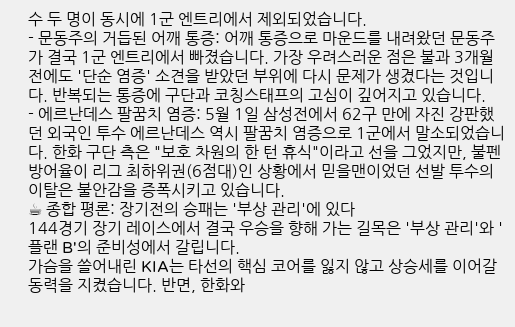수 두 명이 동시에 1군 엔트리에서 제외되었습니다.
- 문동주의 거듭된 어깨 통증: 어깨 통증으로 마운드를 내려왔던 문동주가 결국 1군 엔트리에서 빠졌습니다. 가장 우려스러운 점은 불과 3개월 전에도 '단순 염증' 소견을 받았던 부위에 다시 문제가 생겼다는 것입니다. 반복되는 통증에 구단과 코칭스태프의 고심이 깊어지고 있습니다.
- 에르난데스 팔꿈치 염증: 5월 1일 삼성전에서 62구 만에 자진 강판했던 외국인 투수 에르난데스 역시 팔꿈치 염증으로 1군에서 말소되었습니다. 한화 구단 측은 "보호 차원의 한 턴 휴식"이라고 선을 그었지만, 불펜 방어율이 리그 최하위권(6점대)인 상황에서 믿을맨이었던 선발 투수의 이탈은 불안감을 증폭시키고 있습니다.
☕ 종합 평론: 장기전의 승패는 '부상 관리'에 있다
144경기 장기 레이스에서 결국 우승을 향해 가는 길목은 '부상 관리'와 '플랜 B'의 준비성에서 갈립니다.
가슴을 쓸어내린 KIA는 타선의 핵심 코어를 잃지 않고 상승세를 이어갈 동력을 지켰습니다. 반면, 한화와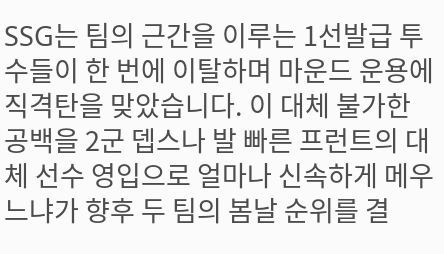SSG는 팀의 근간을 이루는 1선발급 투수들이 한 번에 이탈하며 마운드 운용에 직격탄을 맞았습니다. 이 대체 불가한 공백을 2군 뎁스나 발 빠른 프런트의 대체 선수 영입으로 얼마나 신속하게 메우느냐가 향후 두 팀의 봄날 순위를 결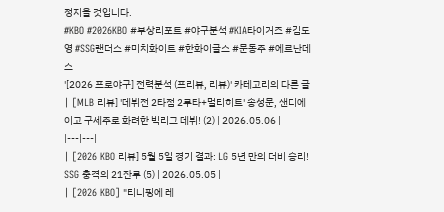정지을 것입니다.
#KBO #2026KBO #부상리포트 #야구분석 #KIA타이거즈 #김도영 #SSG랜더스 #미치화이트 #한화이글스 #문동주 #에르난데스
'[2026 프로야구] 전력분석 (프리뷰, 리뷰)' 카테고리의 다른 글
| [MLB 리뷰] '데뷔전 2타점 2루타+멀티히트' 송성문, 샌디에이고 구세주로 화려한 빅리그 데뷔! (2) | 2026.05.06 |
|---|---|
| [2026 KBO 리뷰] 5월 5일 경기 결과: LG 5년 만의 더비 승리! SSG 충격의 21잔루 (5) | 2026.05.05 |
| [2026 KBO] "티니핑에 레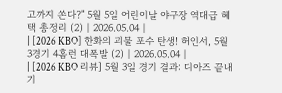고까지 쏜다?" 5월 5일 어린이날 야구장 역대급 혜택 총정리 (2) | 2026.05.04 |
| [2026 KBO] 한화의 괴물 포수 탄생! 허인서, 5월 3경기 4홈런 대폭발 (2) | 2026.05.04 |
| [2026 KBO 리뷰] 5월 3일 경기 결과: 디아즈 끝내기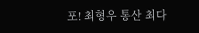포! 최형우 통산 최다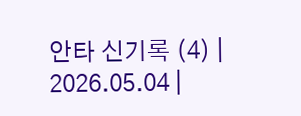안타 신기록 (4) | 2026.05.04 |